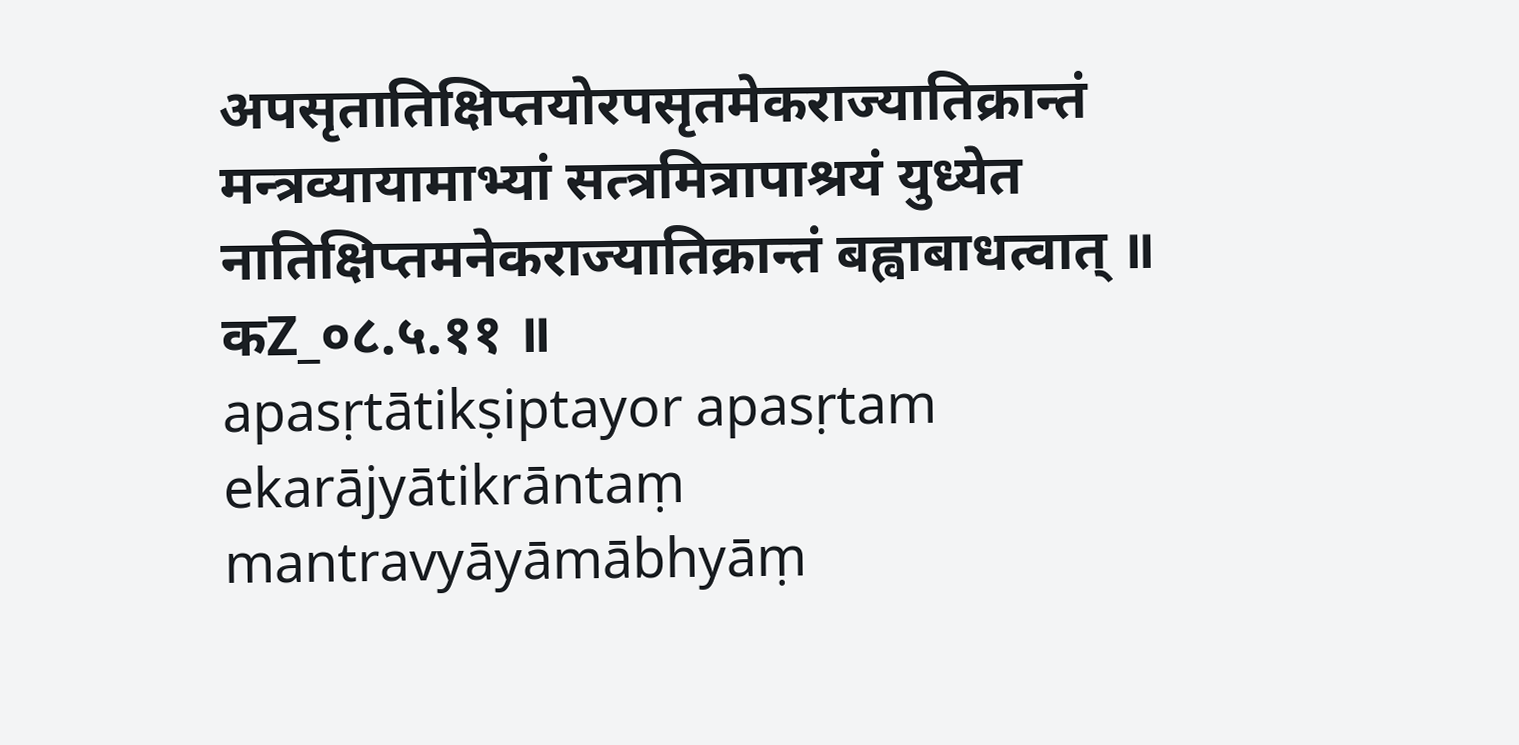अपसृतातिक्षिप्तयोरपसृतमेकराज्यातिक्रान्तं मन्त्रव्यायामाभ्यां सत्त्रमित्रापाश्रयं युध्येत नातिक्षिप्तमनेकराज्यातिक्रान्तं बह्वाबाधत्वात् ॥ कZ_०८.५.११ ॥
apasṛtātikṣiptayor apasṛtam ekarājyātikrāntaṃ mantravyāyāmābhyāṃ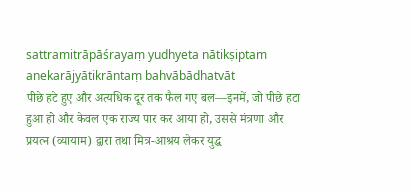sattramitrāpāśrayaṃ yudhyeta nātikṣiptam anekarājyātikrāntaṃ bahvābādhatvāt
पीछे हटे हुए और अत्यधिक दूर तक फैल गए बल—इनमें, जो पीछे हटा हुआ हो और केवल एक राज्य पार कर आया हो, उससे मंत्रणा और प्रयत्न (व्यायाम) द्वारा तथा मित्र-आश्रय लेकर युद्ध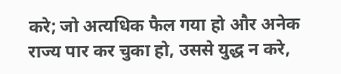करे; जो अत्यधिक फैल गया हो और अनेक राज्य पार कर चुका हो, उससे युद्ध न करे,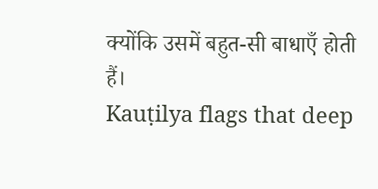क्योंकि उसमें बहुत-सी बाधाएँ होती हैं।
Kauṭilya flags that deep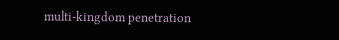multi-kingdom penetration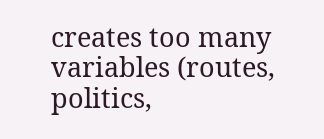creates too many variables (routes, politics,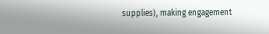supplies), making engagement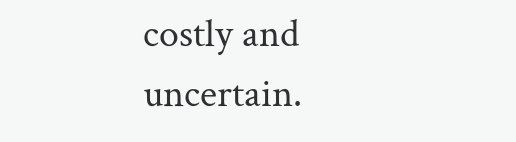costly and uncertain.